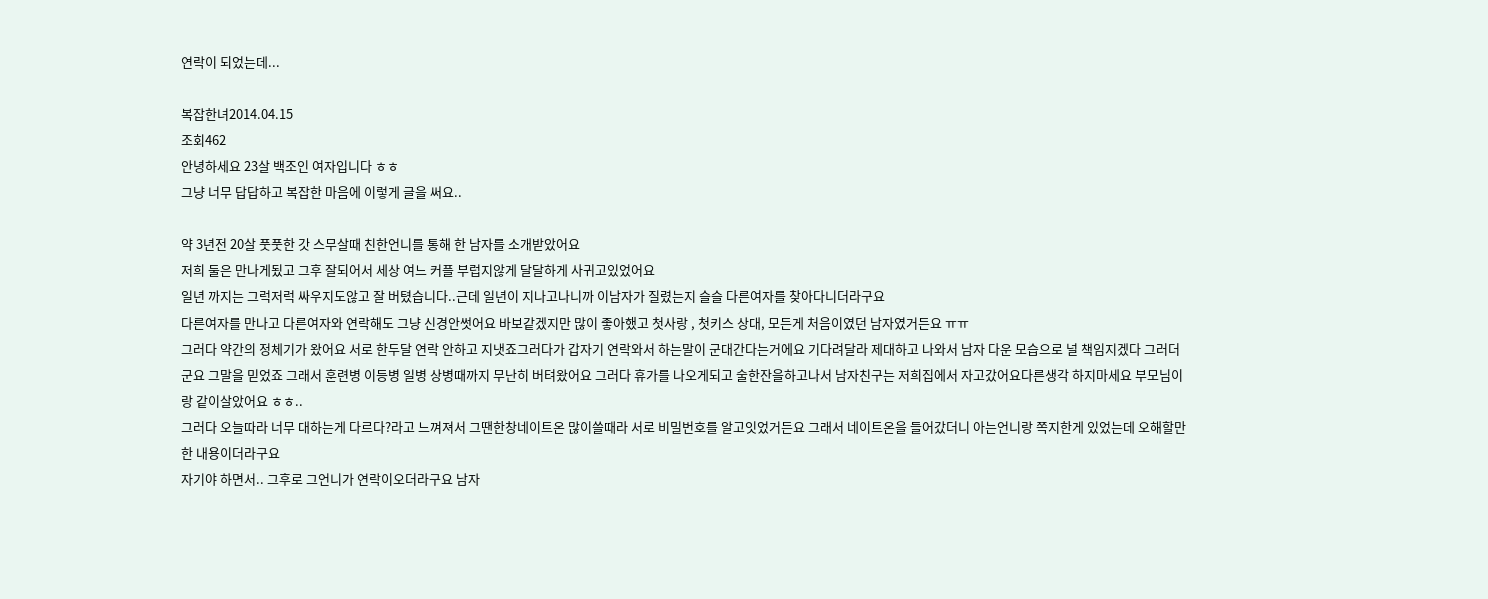연락이 되었는데...

복잡한녀2014.04.15
조회462
안녕하세요 23살 백조인 여자입니다 ㅎㅎ
그냥 너무 답답하고 복잡한 마음에 이렇게 글을 써요..

약 3년전 20살 풋풋한 갓 스무살때 친한언니를 통해 한 남자를 소개받았어요
저희 둘은 만나게됬고 그후 잘되어서 세상 여느 커플 부럽지않게 달달하게 사귀고있었어요
일년 까지는 그럭저럭 싸우지도않고 잘 버텼습니다..근데 일년이 지나고나니까 이남자가 질렸는지 슬슬 다른여자를 찾아다니더라구요
다른여자를 만나고 다른여자와 연락해도 그냥 신경안썻어요 바보같겠지만 많이 좋아했고 첫사랑 , 첫키스 상대, 모든게 처음이였던 남자였거든요 ㅠㅠ
그러다 약간의 정체기가 왔어요 서로 한두달 연락 안하고 지냇죠그러다가 갑자기 연락와서 하는말이 군대간다는거에요 기다려달라 제대하고 나와서 남자 다운 모습으로 널 책임지겠다 그러더군요 그말을 믿었죠 그래서 훈련병 이등병 일병 상병때까지 무난히 버텨왔어요 그러다 휴가를 나오게되고 술한잔을하고나서 남자친구는 저희집에서 자고갔어요다른생각 하지마세요 부모님이랑 같이살았어요 ㅎㅎ..
그러다 오늘따라 너무 대하는게 다르다?라고 느껴져서 그땐한창네이트온 많이쓸때라 서로 비밀번호를 알고잇었거든요 그래서 네이트온을 들어갔더니 아는언니랑 쪽지한게 있었는데 오해할만한 내용이더라구요
자기야 하면서.. 그후로 그언니가 연락이오더라구요 남자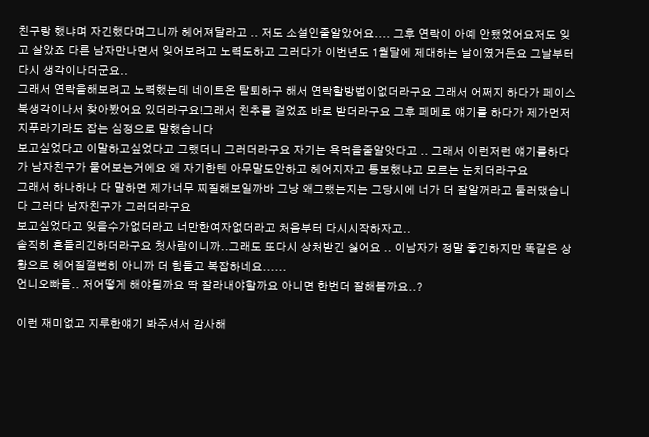친구랑 했냐며 자긴했다며그니까 헤어져달라고 .. 저도 소설인줄알았어요.... 그후 연락이 아예 안됐었어요저도 잊고 살았죠 다른 남자만나면서 잊어보려고 노력도하고 그러다가 이번년도 1월달에 제대하는 날이였거든요 그날부터 다시 생각이나더군요..
그래서 연락을해보려고 노력했는데 네이트온 탈퇴하구 해서 연락할방법이없더라구요 그래서 어쩌지 하다가 페이스북생각이나서 찾아봤어요 있더라구요!그래서 친추를 걸었죠 바로 받더라구요 그후 페메로 얘기를 하다가 제가먼저 지푸라기라도 잡는 심정으로 말했습니다
보고싶었다고 이말하고싶었다고 그랬더니 그러더라구요 자기는 욕먹을줄알앗다고 .. 그래서 이런저런 얘기를하다가 남자친구가 물어보는거에요 왜 자기한텐 아무말도안하고 헤어지자고 통보했냐고 모르는 눈치더라구요
그래서 하나하나 다 말하면 제가너무 찌질해보일까바 그냥 왜그랬는지는 그당시에 너가 더 잘알꺼라고 둘러댔습니다 그러다 남자친구가 그러더라구요
보고싶었다고 잊을수가없더라고 너만한여자없더라고 처음부터 다시시작하자고..
솔직히 흔들리긴하더라구요 첫사람이니까..그래도 또다시 상처받긴 싫어요 .. 이남자가 정말 좋긴하지만 똑같은 상황으로 헤어질껄뻔히 아니까 더 힘들고 복잡하네요......
언니오빠들.. 저어떻게 해야될까요 딱 잘라내야할까요 아니면 한번더 잘해볼까요..?

이런 재미없고 지루한얘기 봐주셔서 감사해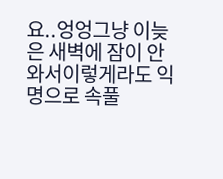요..엉엉그냥 이늦은 새벽에 잠이 안와서이렇게라도 익명으로 속풀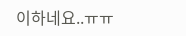이하네요..ㅠㅠ